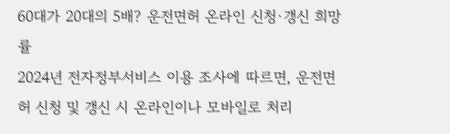60대가 20대의 5배? 운전면허 온라인 신청·갱신 희망률
2024년 전자정부서비스 이용 조사에 따르면, 운전면허 신청 및 갱신 시 온라인이나 모바일로 처리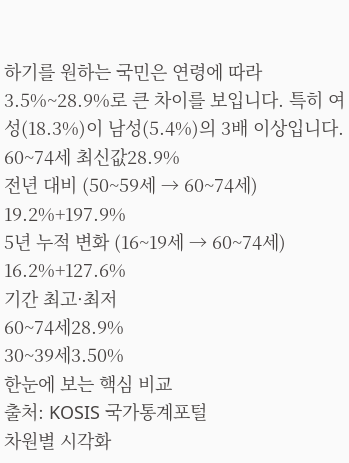하기를 원하는 국민은 연령에 따라 3.5%~28.9%로 큰 차이를 보입니다. 특히 여성(18.3%)이 남성(5.4%)의 3배 이상입니다.
60~74세 최신값28.9%
전년 대비 (50~59세 → 60~74세)
19.2%+197.9%
5년 누적 변화 (16~19세 → 60~74세)
16.2%+127.6%
기간 최고·최저
60~74세28.9%
30~39세3.50%
한눈에 보는 핵심 비교
출처: KOSIS 국가통계포털
차원별 시각화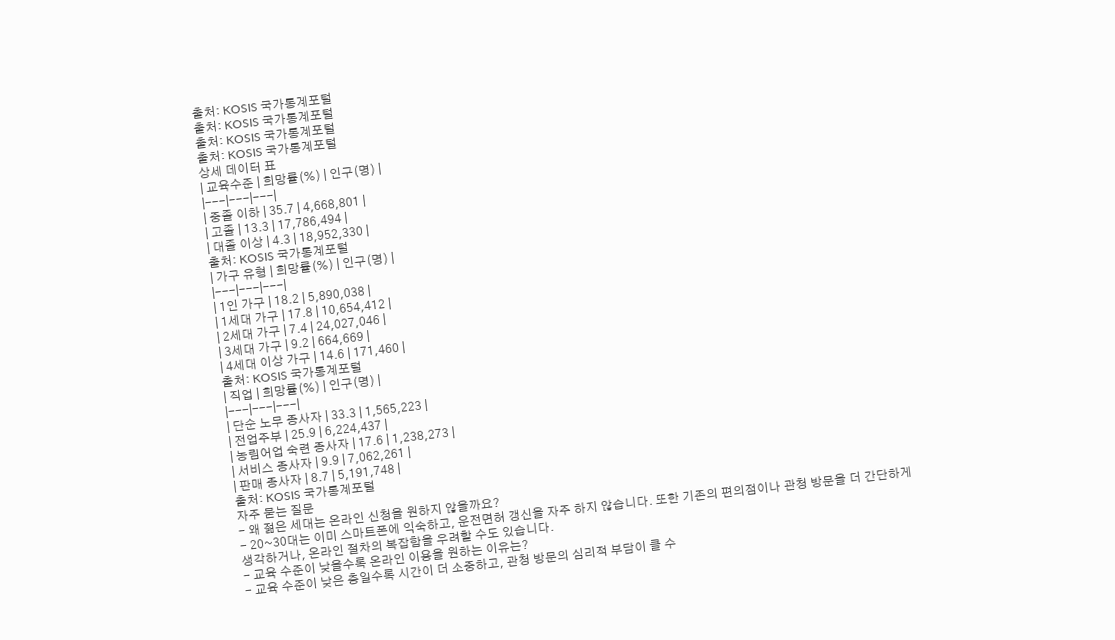출처: KOSIS 국가통계포털
출처: KOSIS 국가통계포털
출처: KOSIS 국가통계포털
출처: KOSIS 국가통계포털
상세 데이터 표
| 교육수준 | 희망률(%) | 인구(명) |
|---|---|---|
| 중졸 이하 | 35.7 | 4,668,801 |
| 고졸 | 13.3 | 17,786,494 |
| 대졸 이상 | 4.3 | 18,952,330 |
출처: KOSIS 국가통계포털
| 가구 유형 | 희망률(%) | 인구(명) |
|---|---|---|
| 1인 가구 | 18.2 | 5,890,038 |
| 1세대 가구 | 17.8 | 10,654,412 |
| 2세대 가구 | 7.4 | 24,027,046 |
| 3세대 가구 | 9.2 | 664,669 |
| 4세대 이상 가구 | 14.6 | 171,460 |
출처: KOSIS 국가통계포털
| 직업 | 희망률(%) | 인구(명) |
|---|---|---|
| 단순 노무 종사자 | 33.3 | 1,565,223 |
| 전업주부 | 25.9 | 6,224,437 |
| 농림어업 숙련 종사자 | 17.6 | 1,238,273 |
| 서비스 종사자 | 9.9 | 7,062,261 |
| 판매 종사자 | 8.7 | 5,191,748 |
출처: KOSIS 국가통계포털
자주 묻는 질문
- 왜 젊은 세대는 온라인 신청을 원하지 않을까요?
- 20~30대는 이미 스마트폰에 익숙하고, 운전면허 갱신을 자주 하지 않습니다. 또한 기존의 편의점이나 관청 방문을 더 간단하게 생각하거나, 온라인 절차의 복잡함을 우려할 수도 있습니다.
- 교육 수준이 낮을수록 온라인 이용을 원하는 이유는?
- 교육 수준이 낮은 층일수록 시간이 더 소중하고, 관청 방문의 심리적 부담이 클 수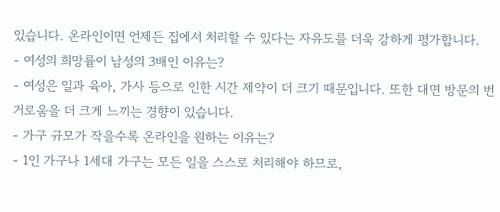있습니다. 온라인이면 언제든 집에서 처리할 수 있다는 자유도를 더욱 강하게 평가합니다.
- 여성의 희망률이 남성의 3배인 이유는?
- 여성은 일과 육아, 가사 등으로 인한 시간 제약이 더 크기 때문입니다. 또한 대면 방문의 번거로움을 더 크게 느끼는 경향이 있습니다.
- 가구 규모가 작을수록 온라인을 원하는 이유는?
- 1인 가구나 1세대 가구는 모든 일을 스스로 처리해야 하므로,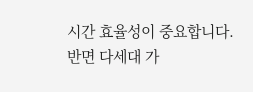시간 효율성이 중요합니다. 반면 다세대 가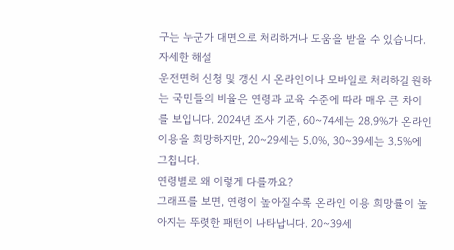구는 누군가 대면으로 처리하거나 도움을 받을 수 있습니다.
자세한 해설
운전면허 신청 및 갱신 시 온라인이나 모바일로 처리하길 원하는 국민들의 비율은 연령과 교육 수준에 따라 매우 큰 차이를 보입니다. 2024년 조사 기준, 60~74세는 28.9%가 온라인 이용을 희망하지만, 20~29세는 5.0%, 30~39세는 3.5%에 그칩니다.
연령별로 왜 이렇게 다를까요?
그래프를 보면, 연령이 높아질수록 온라인 이용 희망률이 높아지는 뚜렷한 패턴이 나타납니다. 20~39세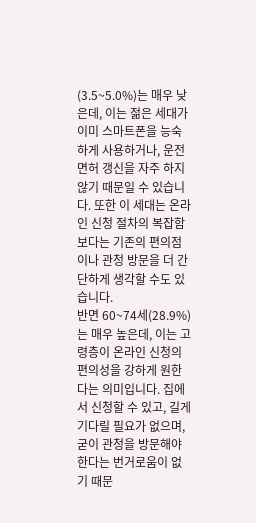(3.5~5.0%)는 매우 낮은데, 이는 젊은 세대가 이미 스마트폰을 능숙하게 사용하거나, 운전면허 갱신을 자주 하지 않기 때문일 수 있습니다. 또한 이 세대는 온라인 신청 절차의 복잡함보다는 기존의 편의점이나 관청 방문을 더 간단하게 생각할 수도 있습니다.
반면 60~74세(28.9%)는 매우 높은데, 이는 고령층이 온라인 신청의 편의성을 강하게 원한다는 의미입니다. 집에서 신청할 수 있고, 길게 기다릴 필요가 없으며, 굳이 관청을 방문해야 한다는 번거로움이 없기 때문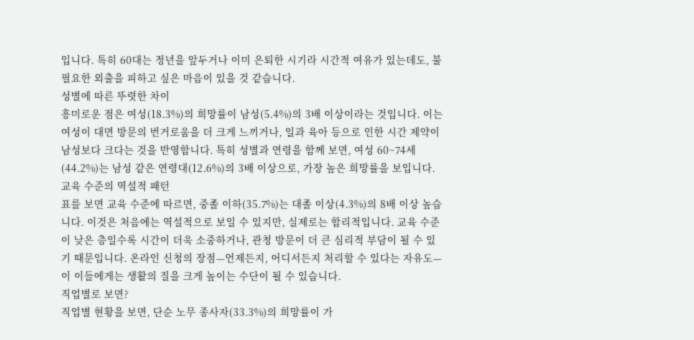입니다. 특히 60대는 정년을 앞두거나 이미 은퇴한 시기라 시간적 여유가 있는데도, 불필요한 외출을 피하고 싶은 마음이 있을 것 같습니다.
성별에 따른 뚜렷한 차이
흥미로운 점은 여성(18.3%)의 희망률이 남성(5.4%)의 3배 이상이라는 것입니다. 이는 여성이 대면 방문의 번거로움을 더 크게 느끼거나, 일과 육아 등으로 인한 시간 제약이 남성보다 크다는 것을 반영합니다. 특히 성별과 연령을 함께 보면, 여성 60~74세(44.2%)는 남성 같은 연령대(12.6%)의 3배 이상으로, 가장 높은 희망률을 보입니다.
교육 수준의 역설적 패턴
표를 보면 교육 수준에 따르면, 중졸 이하(35.7%)는 대졸 이상(4.3%)의 8배 이상 높습니다. 이것은 처음에는 역설적으로 보일 수 있지만, 실제로는 합리적입니다. 교육 수준이 낮은 층일수록 시간이 더욱 소중하거나, 관청 방문이 더 큰 심리적 부담이 될 수 있기 때문입니다. 온라인 신청의 장점—언제든지, 어디서든지 처리할 수 있다는 자유도—이 이들에게는 생활의 질을 크게 높이는 수단이 될 수 있습니다.
직업별로 보면?
직업별 현황을 보면, 단순 노무 종사자(33.3%)의 희망률이 가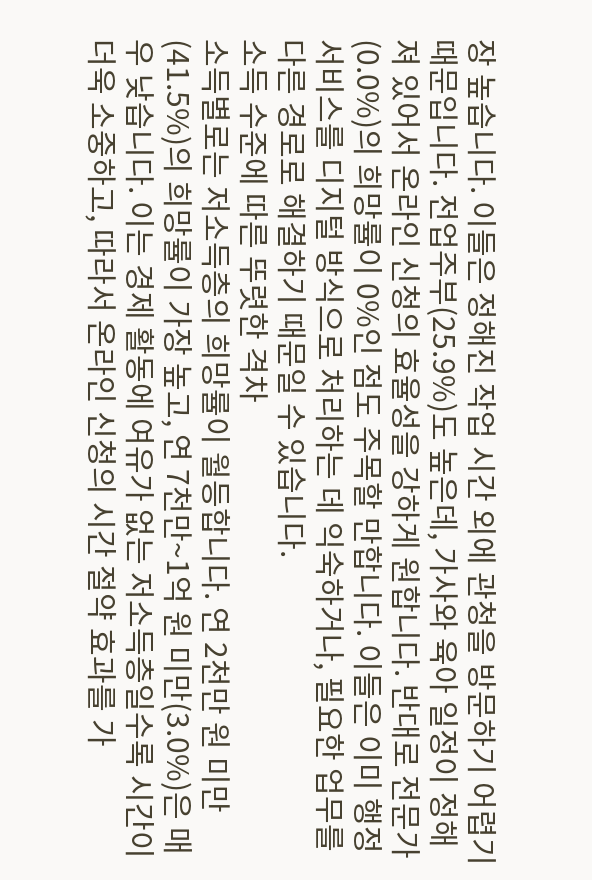장 높습니다. 이들은 정해진 작업 시간 외에 관청을 방문하기 어렵기 때문입니다. 전업주부(25.9%)도 높은데, 가사와 육아 일정이 정해져 있어서 온라인 신청의 효율성을 강하게 원합니다. 반대로 전문가(0.0%)의 희망률이 0%인 점도 주목할 만합니다. 이들은 이미 행정 서비스를 디지털 방식으로 처리하는 데 익숙하거나, 필요한 업무를 다른 경로로 해결하기 때문일 수 있습니다.
소득 수준에 따른 뚜렷한 격차
소득별로는 저소득층의 희망률이 월등합니다. 연 2천만 원 미만(41.5%)의 희망률이 가장 높고, 연 7천만~1억 원 미만(3.0%)은 매우 낮습니다. 이는 경제 활동에 여유가 없는 저소득층일수록 시간이 더욱 소중하고, 따라서 온라인 신청의 시간 절약 효과를 가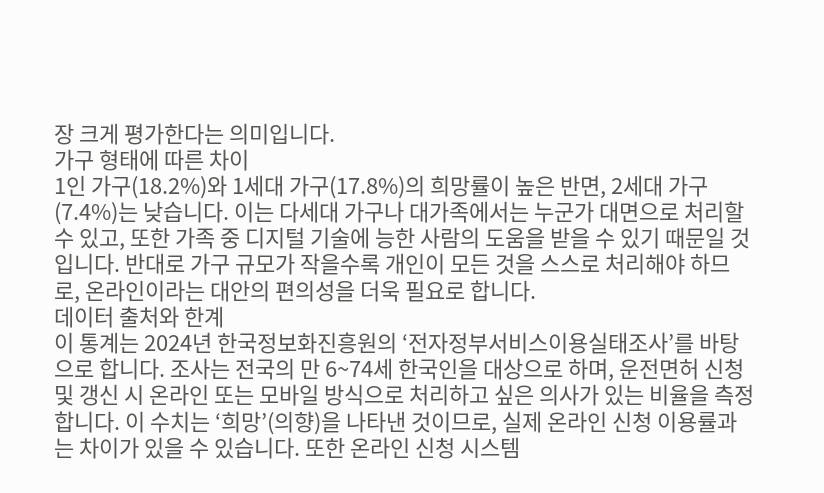장 크게 평가한다는 의미입니다.
가구 형태에 따른 차이
1인 가구(18.2%)와 1세대 가구(17.8%)의 희망률이 높은 반면, 2세대 가구(7.4%)는 낮습니다. 이는 다세대 가구나 대가족에서는 누군가 대면으로 처리할 수 있고, 또한 가족 중 디지털 기술에 능한 사람의 도움을 받을 수 있기 때문일 것입니다. 반대로 가구 규모가 작을수록 개인이 모든 것을 스스로 처리해야 하므로, 온라인이라는 대안의 편의성을 더욱 필요로 합니다.
데이터 출처와 한계
이 통계는 2024년 한국정보화진흥원의 ‘전자정부서비스이용실태조사’를 바탕으로 합니다. 조사는 전국의 만 6~74세 한국인을 대상으로 하며, 운전면허 신청 및 갱신 시 온라인 또는 모바일 방식으로 처리하고 싶은 의사가 있는 비율을 측정합니다. 이 수치는 ‘희망’(의향)을 나타낸 것이므로, 실제 온라인 신청 이용률과는 차이가 있을 수 있습니다. 또한 온라인 신청 시스템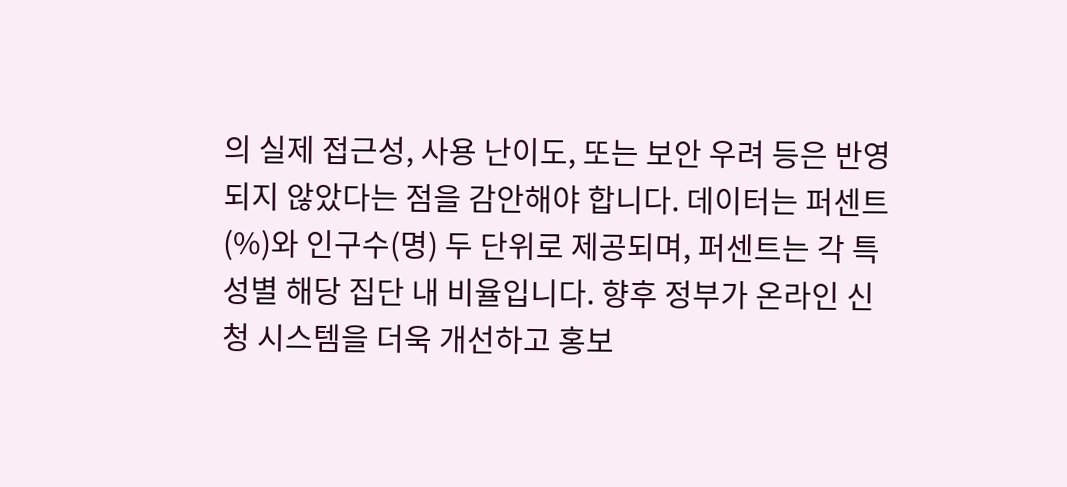의 실제 접근성, 사용 난이도, 또는 보안 우려 등은 반영되지 않았다는 점을 감안해야 합니다. 데이터는 퍼센트(%)와 인구수(명) 두 단위로 제공되며, 퍼센트는 각 특성별 해당 집단 내 비율입니다. 향후 정부가 온라인 신청 시스템을 더욱 개선하고 홍보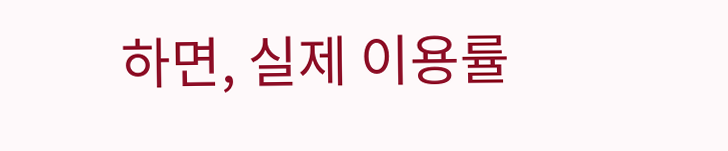하면, 실제 이용률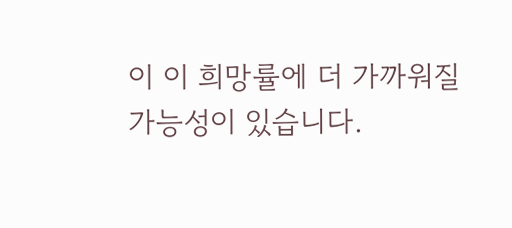이 이 희망률에 더 가까워질 가능성이 있습니다.